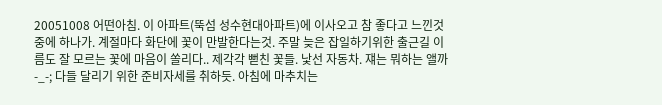20051008 어떤아침. 이 아파트(뚝섬 성수현대아파트)에 이사오고 참 좋다고 느낀것 중에 하나가. 계절마다 화단에 꽃이 만발한다는것. 주말 늦은 잡일하기위한 출근길 이름도 잘 모르는 꽃에 마음이 쏠리다.. 제각각 뻗친 꽃들. 낯선 자동차. 쟤는 뭐하는 앨까 -_-; 다들 달리기 위한 준비자세를 취하듯. 아침에 마추치는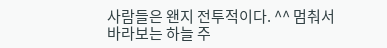사람들은 왠지 전투적이다. ^^ 멈춰서 바라보는 하늘 주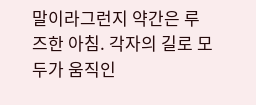말이라그런지 약간은 루즈한 아침. 각자의 길로 모두가 움직인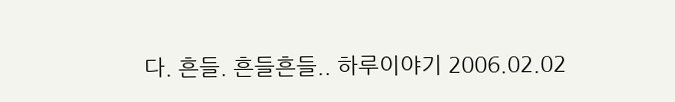다. 흔들. 흔들흔들.. 하루이야기 2006.02.02